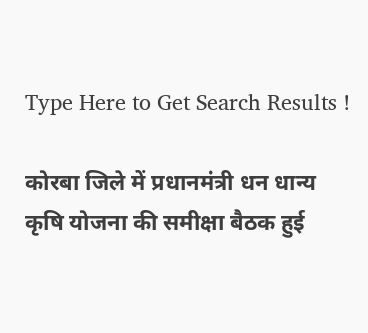Type Here to Get Search Results !

कोरबा जिले में प्रधानमंत्री धन धान्य कृषि योजना की समीक्षा बैठक हुई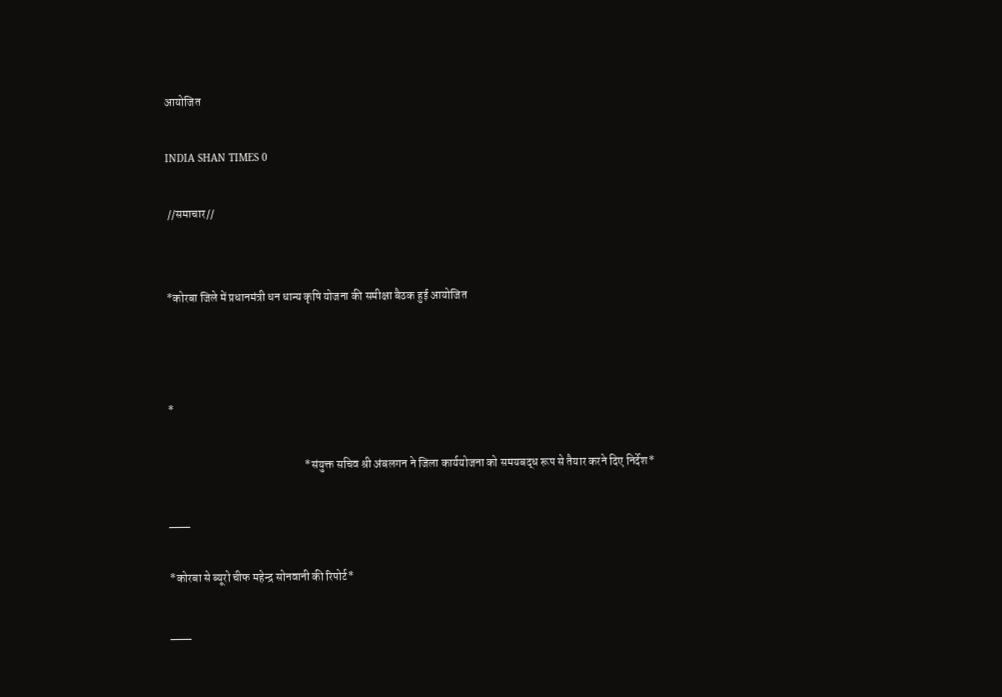आयोजित

INDIA SHAN TIMES 0

 //समाचार//


*कोरबा जिले में प्रधानमंत्री धन धान्य कृषि योजना की समीक्षा बैठक हुई आयोजित



*

                                                           *संयुक्त सचिव श्री अंबलगन ने जिला कार्ययोजना को समयबद्ध रूप से तैयार करने दिए निर्देश*

___

*कोरबा से ब्यूरो चीफ महेन्द्र सोनवानी की रिपोर्ट*

___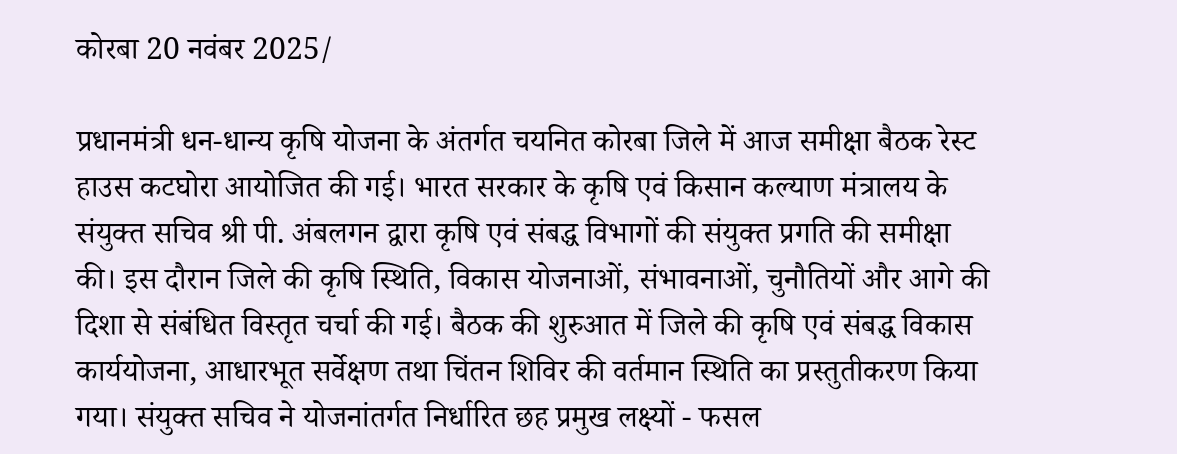कोरबा 20 नवंबर 2025/

प्रधानमंत्री धन-धान्य कृषि योजना के अंतर्गत चयनित कोरबा जिले में आज समीक्षा बैठक रेस्ट हाउस कटघोरा आयोजित की गई। भारत सरकार के कृषि एवं किसान कल्याण मंत्रालय के संयुक्त सचिव श्री पी. अंबलगन द्वारा कृषि एवं संबद्ध विभागों की संयुक्त प्रगति की समीक्षा की। इस दौरान जिले की कृषि स्थिति, विकास योजनाओं, संभावनाओं, चुनौतियों और आगे की दिशा से संबंधित विस्तृत चर्चा की गई। बैठक की शुरुआत में जिले की कृषि एवं संबद्ध विकास कार्ययोजना, आधारभूत सर्वेक्षण तथा चिंतन शिविर की वर्तमान स्थिति का प्रस्तुतीकरण किया गया। संयुक्त सचिव ने योजनांतर्गत निर्धारित छह प्रमुख लक्ष्यों - फसल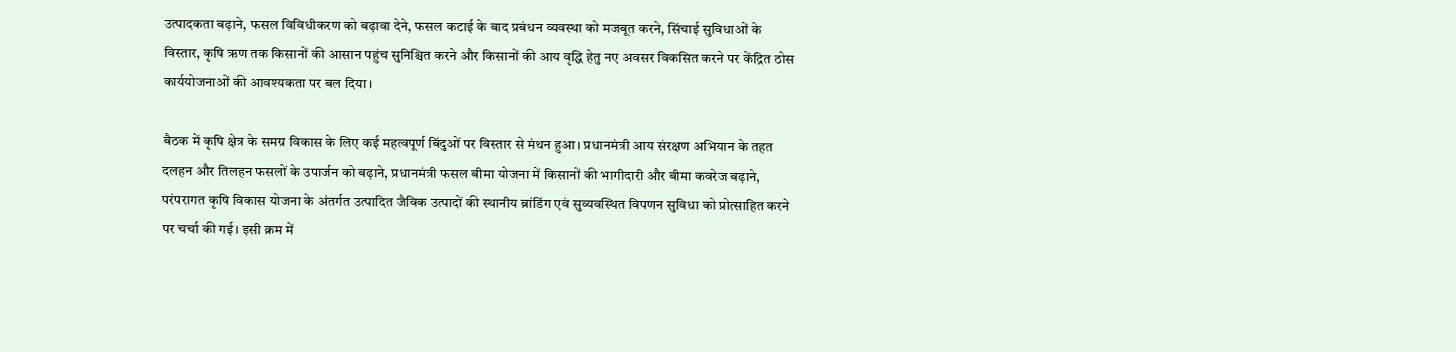उत्पादकता बढ़ाने, फसल विविधीकरण को बढ़ावा देने, फसल कटाई के बाद प्रबंधन व्यवस्था को मजबूत करने, सिंचाई सुविधाओं के विस्तार, कृषि ऋण तक किसानों की आसान पहुंच सुनिश्चित करने और किसानों की आय वृद्धि हेतु नए अवसर विकसित करने पर केंद्रित ठोस कार्ययोजनाओं की आवश्यकता पर बल दिया।

बैठक में कृषि क्षेत्र के समग्र विकास के लिए कई महत्वपूर्ण बिंदुओं पर विस्तार से मंथन हुआ। प्रधानमंत्री आय संरक्षण अभियान के तहत दलहन और तिलहन फसलों के उपार्जन को बढ़ाने, प्रधानमंत्री फसल बीमा योजना में किसानों की भागीदारी और बीमा कवरेज बढ़ाने, परंपरागत कृषि विकास योजना के अंतर्गत उत्पादित जैविक उत्पादों की स्थानीय ब्रांडिंग एवं सुव्यवस्थित विपणन सुविधा को प्रोत्साहित करने पर चर्चा की गई। इसी क्रम में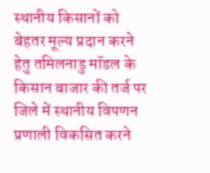स्थानीय किसानों को बेहतर मूल्य प्रदान करने हेतु तमिलनाडु मॉडल के किसान बाजार की तर्ज पर जिले में स्थानीय विपणन प्रणाली विकसित करने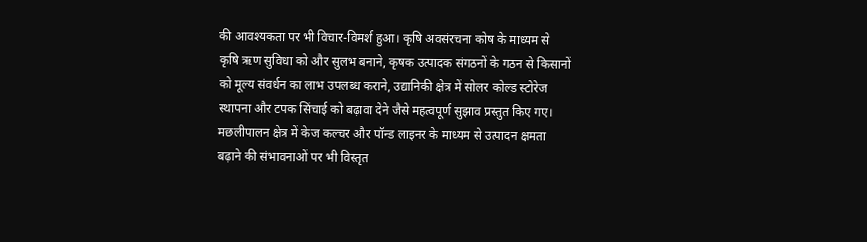की आवश्यकता पर भी विचार-विमर्श हुआ। कृषि अवसंरचना कोष के माध्यम से कृषि ऋण सुविधा को और सुलभ बनाने, कृषक उत्पादक संगठनों के गठन से किसानों को मूल्य संवर्धन का लाभ उपलब्ध कराने, उद्यानिकी क्षेत्र में सोलर कोल्ड स्टोरेज स्थापना और टपक सिंचाई को बढ़ावा देने जैसे महत्वपूर्ण सुझाव प्रस्तुत किए गए। मछलीपालन क्षेत्र में केज कल्चर और पॉन्ड लाइनर के माध्यम से उत्पादन क्षमता बढ़ाने की संभावनाओं पर भी विस्तृत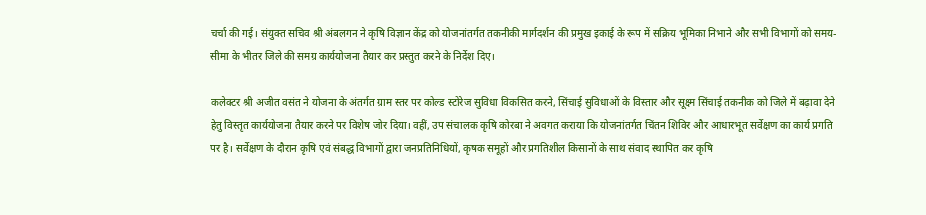चर्चा की गई। संयुक्त सचिव श्री अंबलगन ने कृषि विज्ञान केंद्र को योजनांतर्गत तकनीकी मार्गदर्शन की प्रमुख इकाई के रूप में सक्रिय भूमिका निभाने और सभी विभागों को समय-सीमा के भीतर जिले की समग्र कार्ययोजना तैयार कर प्रस्तुत करने के निर्देश दिए।

कलेक्टर श्री अजीत वसंत ने योजना के अंतर्गत ग्राम स्तर पर कोल्ड स्टोरेज सुविधा विकसित करने, सिंचाई सुविधाओं के विस्तार और सूक्ष्म सिंचाई तकनीक को जिले में बढ़ावा देने हेतु विस्तृत कार्ययोजना तैयार करने पर विशेष जोर दिया। वहीं, उप संचालक कृषि कोरबा ने अवगत कराया कि योजनांतर्गत चिंतन शिविर और आधारभूत सर्वेक्षण का कार्य प्रगति पर है। सर्वेक्षण के दौरान कृषि एवं संबद्ध विभागों द्वारा जनप्रतिनिधियों, कृषक समूहों और प्रगतिशील किसानों के साथ संवाद स्थापित कर कृषि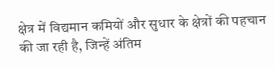क्षेत्र में विद्यमान कमियों और सुधार के क्षेत्रों की पहचान की जा रही है, जिन्हें अंतिम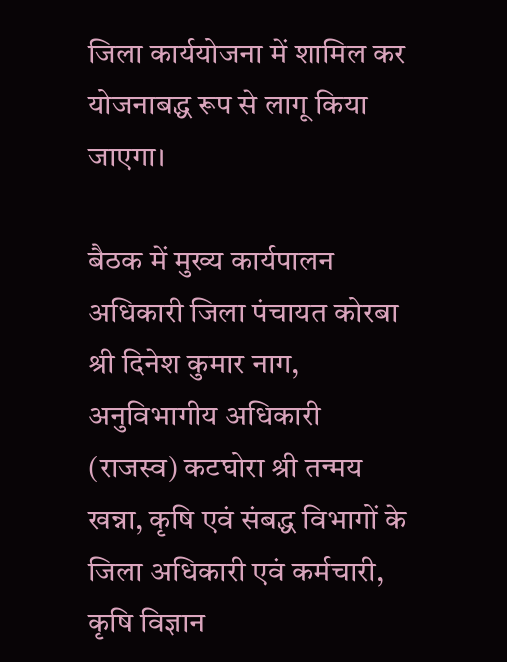जिला कार्ययोजना में शामिल कर योजनाबद्ध रूप से लागू किया जाएगा।

बैठक में मुख्य कार्यपालन अधिकारी जिला पंचायत कोरबा श्री दिनेश कुमार नाग, अनुविभागीय अधिकारी (राजस्व) कटघोरा श्री तन्मय खन्ना, कृषि एवं संबद्ध विभागों के जिला अधिकारी एवं कर्मचारी, कृषि विज्ञान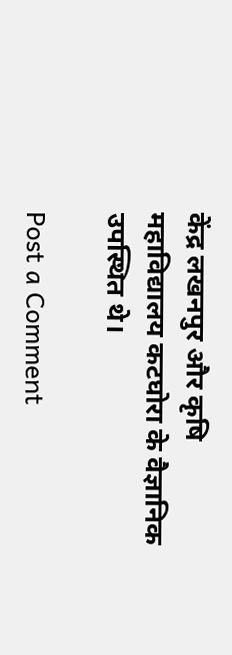केंद्र लखनपुर और कृषि महाविद्यालय कटघोरा के वैज्ञानिक उपस्थित थे।

Post a Comment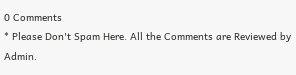0 Comments
* Please Don't Spam Here. All the Comments are Reviewed by Admin.